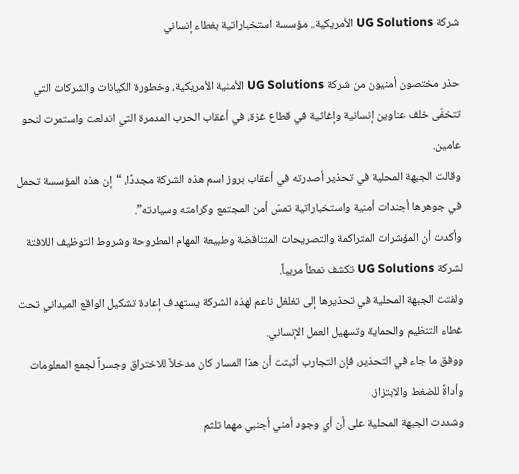شركة UG Solutions الأمريكية.. مؤسسة استخباراتية بغطاء إنساني

حذر مختصون أمنيون من شركة UG Solutions الأمنية الأمريكية، وخطورة الكيانات والشركات التي تتخفّى خلف عناوين إنسانية وإغاثية في قطاع غزة، في أعقاب الحرب المدمرة التي اندلعت واستمرت لنحو عامين.
وقالت الجبهة المحلية في تحذير أصدرته في أعقاب بروز اسم هذه الشركة مجددًا، “إن هذه المؤسسة تحمل في جوهرها أجندات أمنية واستخباراتية تمسّ أمن المجتمع وكرامته وسيادته”.
وأكدت أن المؤشرات المتراكمة والتصريحات المتناقضة وطبيعة المهام المطروحة وشروط التوظيف اللافتة لشركة UG Solutions تكشف نمطاً مريباً.
ولفتت الجبهة المحلية في تحذيرها إلى تغلغل ناعم لهذه الشركة يستهدف إعادة تشكيل الواقع الميداني تحت غطاء التنظيم والحماية وتسهيل العمل الإنساني.
ووفق ما جاء في التحذير، فإن التجارب أثبتت أن هذا المسار كان مدخلاً للاختراق وجسراً لجمع المعلومات وأداةً للضغط والابتزاز.
وشددت الجبهة المحلية على أن أي وجود أمني أجنبي مهما تلثم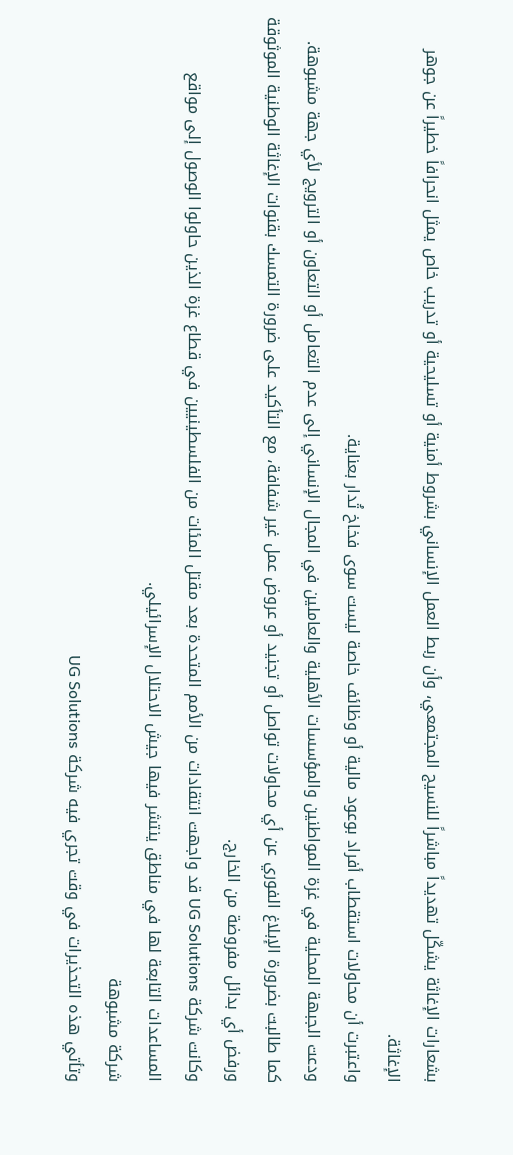بشعارات الإغاثة يشكّل تهديداً مباشراً للنسيج المجتمعي، وأن ربط العمل الإنساني بشروط أمنية أو تسليحية أو تدريب خاص يمثل انحرافاً خطيراً عن جوهر الإغاثة.
واعتبرت أن محاولات استقطاب أفراد بوعود مالية أو وظائف خاصة ليست سوى فخاخ تُدار بعناية.
ودعت الجبهة المحلية في غزة المواطنين والمؤسسات الأهلية والعاملين في المجال الإنساني إلى عدم التعامل أو التعاون أو الترويج لأي جهة مشبوهة.
كما طالبت بضرورة الإبلاغ الفوري عن أي محاولات تواصل أو تجنيد أو عروض عمل غير شفافة، مع التأكيد على ضرورة التمسك بقنوات الإغاثة الوطنية الموثوقة ورفض أي بدائل مفروضة من الخارج.
وكانت شركة UG Solutions قد واجهت انتقادات من الأمم المتحدة بعد مقتل المئات من الفلسطينيين في قطاع غزة الذين حاولوا الوصول إلى مواقع المساعدات التابعة لها في مناطق ينتشر فيها جيش الاحتلال الإسرائيلي.
شركة مشبوهة
وتأتي هذه التحذيرات في وقت تجري فيه شركة UG Solutions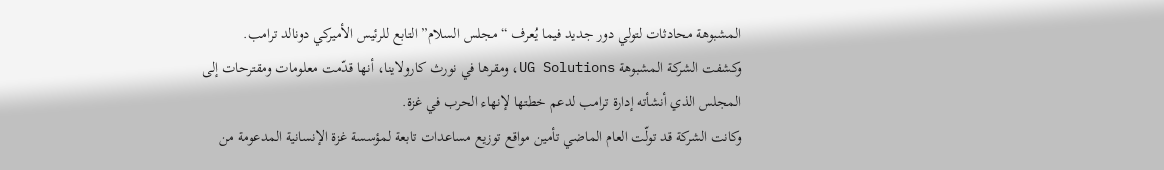المشبوهة محادثات لتولي دور جديد فيما يُعرف “مجلس السلام” التابع للرئيس الأميركي دونالد ترامب.
وكشفت الشركة المشبوهة UG Solutions، ومقرها في نورث كارولاينا، أنها قدّمت معلومات ومقترحات إلى المجلس الذي أنشأته إدارة ترامب لدعم خطتها لإنهاء الحرب في غزة.
وكانت الشركة قد تولّت العام الماضي تأمين مواقع توزيع مساعدات تابعة لمؤسسة غزة الإنسانية المدعومة من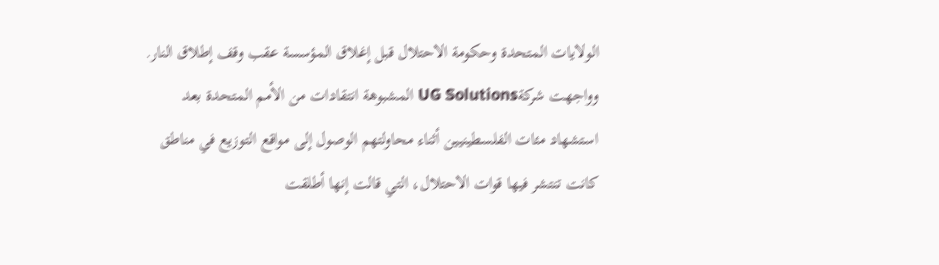الولايات المتحدة وحكومة الاحتلال قبل إغلاق المؤسسة عقب وقف إطلاق النار.
وواجهت شركةUG Solutions المشبوهة انتقادات من الأمم المتحدة بعد استشهاد مئات الفلسطينيين أثناء محاولتهم الوصول إلى مواقع التوزيع في مناطق كانت تنتشر فيها قوات الاحتلال، التي قالت إنها أطلقت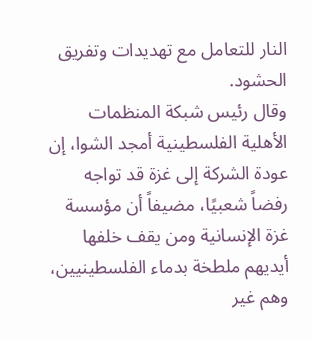النار للتعامل مع تهديدات وتفريق الحشود.
وقال رئيس شبكة المنظمات الأهلية الفلسطينية أمجد الشوا، إن عودة الشركة إلى غزة قد تواجه رفضاً شعبيًا، مضيفاً أن مؤسسة غزة الإنسانية ومن يقف خلفها أيديهم ملطخة بدماء الفلسطينيين، وهم غير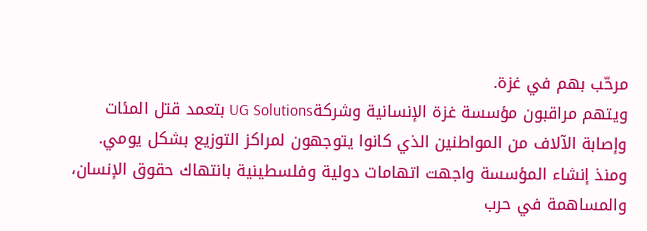مرحّب بهم في غزة.
ويتهم مراقبون مؤسسة غزة الإنسانية وشركةUG Solutions بتعمد قتل المئات وإصابة الآلاف من المواطنين الذي كانوا يتوجهون لمراكز التوزيع بشكل يومي.
ومنذ إنشاء المؤسسة واجهت اتهامات دولية وفلسطينية بانتهاك حقوق الإنسان، والمساهمة في حرب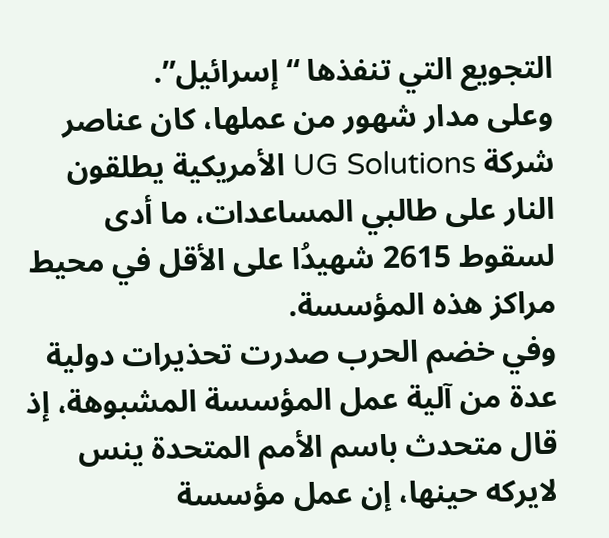التجويع التي تنفذها “إسرائيل”.
وعلى مدار شهور من عملها، كان عناصر شركة UG Solutions الأمريكية يطلقون النار على طالبي المساعدات، ما أدى لسقوط 2615 شهيدُا على الأقل في محيط مراكز هذه المؤسسة.
وفي خضم الحرب صدرت تحذيرات دولية عدة من آلية عمل المؤسسة المشبوهة، إذ قال متحدث باسم الأمم المتحدة ينس لايركه حينها، إن عمل مؤسسة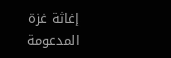إغاثة غزة المدعومة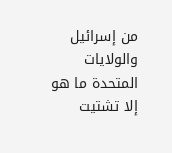من إسرائيل والولايات المتحدة ما هو إلا تشتيت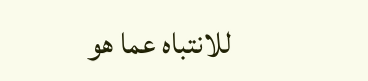للانتباه عما هو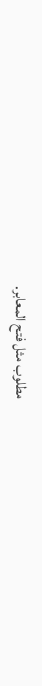مطلوب مثل فتح المعابر.